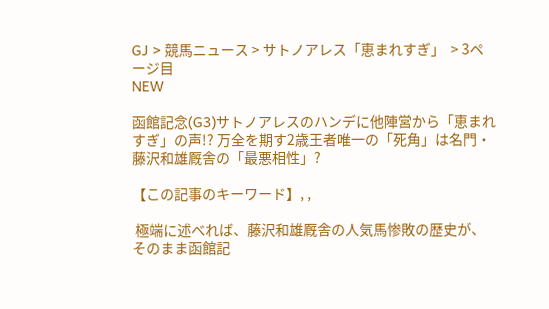GJ > 競馬ニュース > サトノアレス「恵まれすぎ」  > 3ページ目
NEW

函館記念(G3)サトノアレスのハンデに他陣営から「恵まれすぎ」の声!? 万全を期す2歳王者唯一の「死角」は名門・藤沢和雄厩舎の「最悪相性」?

【この記事のキーワード】, ,

 極端に述べれば、藤沢和雄厩舎の人気馬惨敗の歴史が、そのまま函館記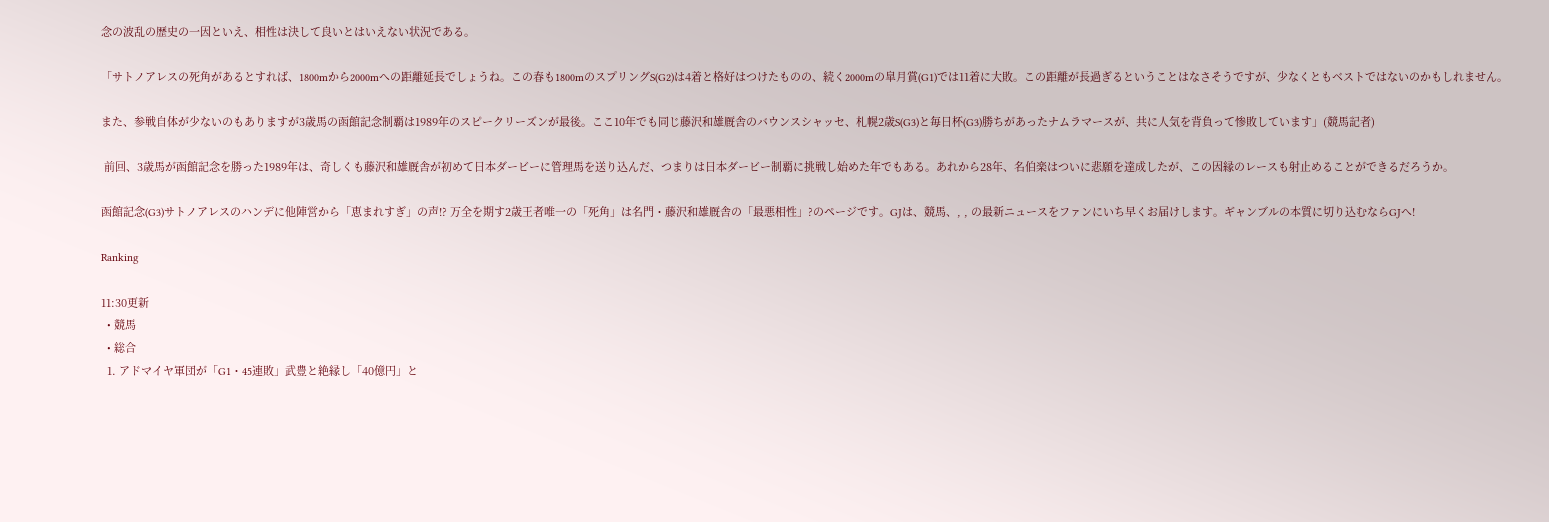念の波乱の歴史の一因といえ、相性は決して良いとはいえない状況である。

「サトノアレスの死角があるとすれば、1800mから2000mへの距離延長でしょうね。この春も1800mのスプリングS(G2)は4着と格好はつけたものの、続く2000mの皐月賞(G1)では11着に大敗。この距離が長過ぎるということはなさそうですが、少なくともベストではないのかもしれません。

また、参戦自体が少ないのもありますが3歳馬の函館記念制覇は1989年のスピークリーズンが最後。ここ10年でも同じ藤沢和雄厩舎のバウンスシャッセ、札幌2歳S(G3)と毎日杯(G3)勝ちがあったナムラマースが、共に人気を背負って惨敗しています」(競馬記者)

 前回、3歳馬が函館記念を勝った1989年は、奇しくも藤沢和雄厩舎が初めて日本ダービーに管理馬を送り込んだ、つまりは日本ダービー制覇に挑戦し始めた年でもある。あれから28年、名伯楽はついに悲願を達成したが、この因縁のレースも射止めることができるだろうか。

函館記念(G3)サトノアレスのハンデに他陣営から「恵まれすぎ」の声!? 万全を期す2歳王者唯一の「死角」は名門・藤沢和雄厩舎の「最悪相性」?のページです。GJは、競馬、, , の最新ニュースをファンにいち早くお届けします。ギャンブルの本質に切り込むならGJへ!

Ranking

11:30更新
  • 競馬
  • 総合
  1. アドマイヤ軍団が「G1・45連敗」武豊と絶縁し「40億円」と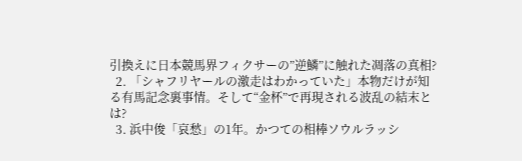引換えに日本競馬界フィクサーの”逆鱗”に触れた凋落の真相?
  2. 「シャフリヤールの激走はわかっていた」本物だけが知る有馬記念裏事情。そして“金杯”で再現される波乱の結末とは?
  3. 浜中俊「哀愁」の1年。かつての相棒ソウルラッシ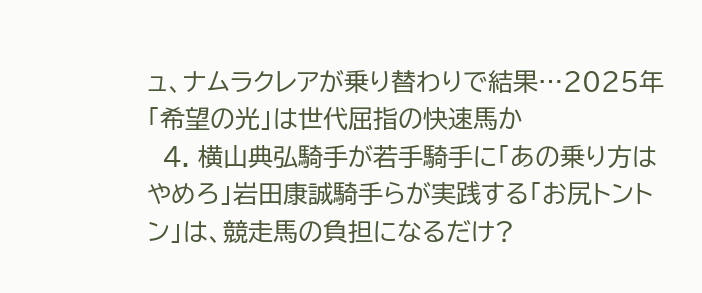ュ、ナムラクレアが乗り替わりで結果…2025年「希望の光」は世代屈指の快速馬か
  4. 横山典弘騎手が若手騎手に「あの乗り方はやめろ」岩田康誠騎手らが実践する「お尻トントン」は、競走馬の負担になるだけ?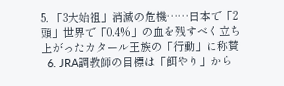5. 「3大始祖」消滅の危機……日本で「2頭」世界で「0.4%」の血を残すべく立ち上がったカタール王族の「行動」に称賛
  6. JRA調教師の目標は「餌やり」から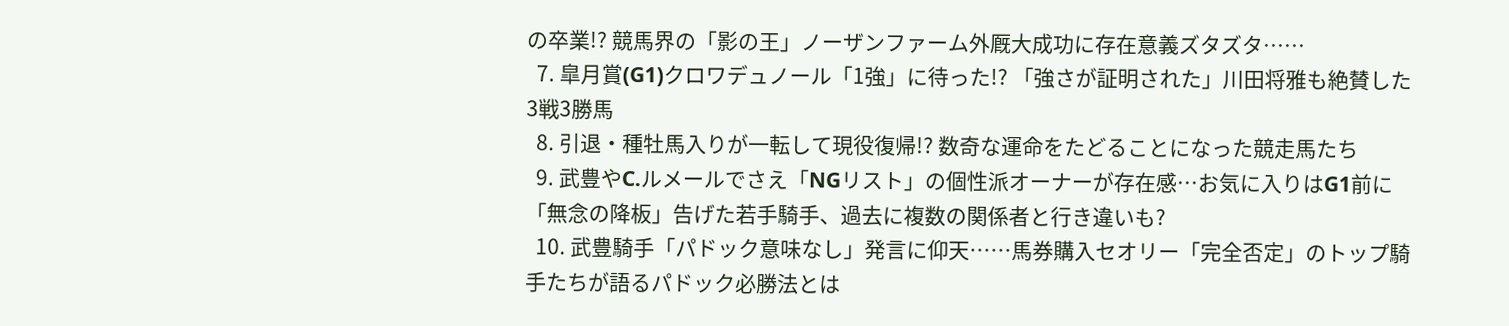の卒業!? 競馬界の「影の王」ノーザンファーム外厩大成功に存在意義ズタズタ……
  7. 皐月賞(G1)クロワデュノール「1強」に待った!? 「強さが証明された」川田将雅も絶賛した3戦3勝馬
  8. 引退・種牡馬入りが一転して現役復帰!? 数奇な運命をたどることになった競走馬たち
  9. 武豊やC.ルメールでさえ「NGリスト」の個性派オーナーが存在感…お気に入りはG1前に「無念の降板」告げた若手騎手、過去に複数の関係者と行き違いも?
  10. 武豊騎手「パドック意味なし」発言に仰天……馬券購入セオリー「完全否定」のトップ騎手たちが語るパドック必勝法とは